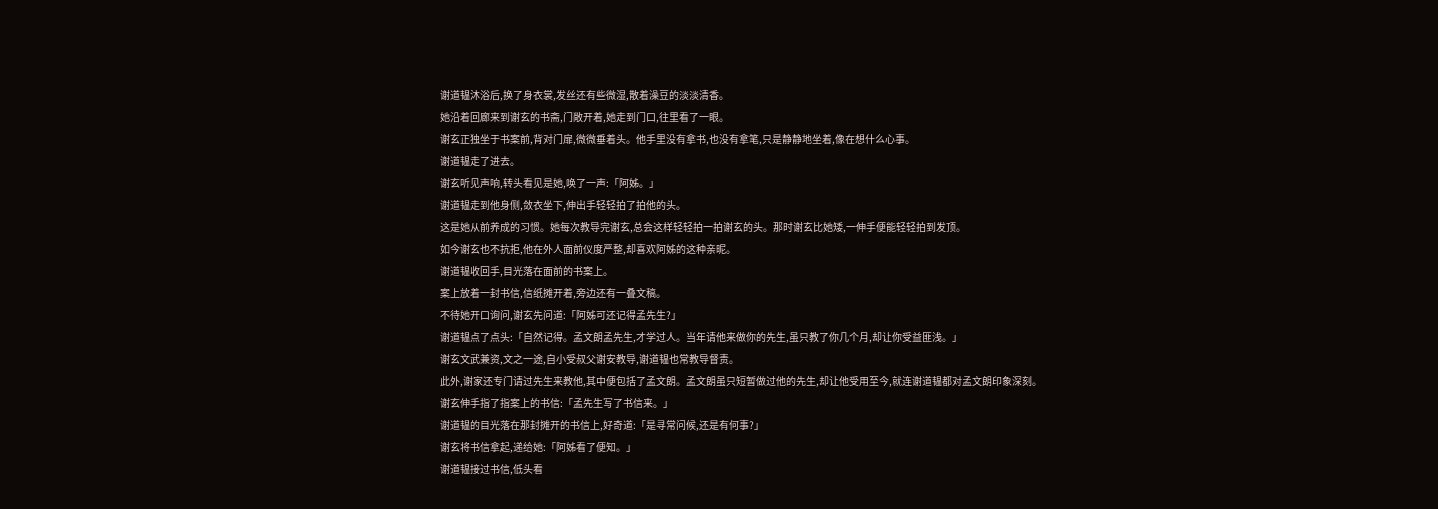谢道韫沐浴后,换了身衣裳,发丝还有些微湿,散着澡豆的淡淡清香。
她沿着回廊来到谢玄的书斋,门敞开着,她走到门口,往里看了一眼。
谢玄正独坐于书案前,背对门扉,微微垂着头。他手里没有拿书,也没有拿笔,只是静静地坐着,像在想什么心事。
谢道韫走了进去。
谢玄听见声响,转头看见是她,唤了一声:「阿姊。」
谢道韫走到他身侧,敛衣坐下,伸出手轻轻拍了拍他的头。
这是她从前养成的习惯。她每次教导完谢玄,总会这样轻轻拍一拍谢玄的头。那时谢玄比她矮,一伸手便能轻轻拍到发顶。
如今谢玄也不抗拒,他在外人面前仪度严整,却喜欢阿姊的这种亲昵。
谢道韫收回手,目光落在面前的书案上。
案上放着一封书信,信纸摊开着,旁边还有一叠文稿。
不待她开口询问,谢玄先问道:「阿姊可还记得孟先生?」
谢道韫点了点头:「自然记得。孟文朗孟先生,才学过人。当年请他来做你的先生,虽只教了你几个月,却让你受益匪浅。」
谢玄文武兼资,文之一途,自小受叔父谢安教导,谢道韫也常教导督责。
此外,谢家还专门请过先生来教他,其中便包括了孟文朗。孟文朗虽只短暂做过他的先生,却让他受用至今,就连谢道韫都对孟文朗印象深刻。
谢玄伸手指了指案上的书信:「孟先生写了书信来。」
谢道韫的目光落在那封摊开的书信上,好奇道:「是寻常问候,还是有何事?」
谢玄将书信拿起,递给她:「阿姊看了便知。」
谢道韫接过书信,低头看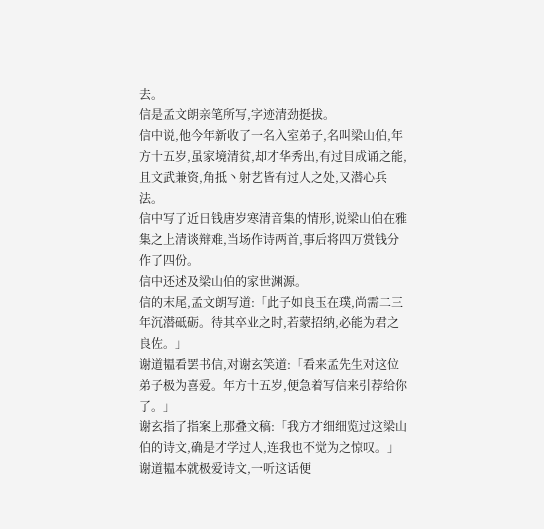去。
信是孟文朗亲笔所写,字迹清劲挺拔。
信中说,他今年新收了一名入室弟子,名叫梁山伯,年方十五岁,虽家境清贫,却才华秀出,有过目成诵之能,且文武兼资,角抵丶射艺皆有过人之处,又潜心兵法。
信中写了近日钱唐岁寒清音集的情形,说梁山伯在雅集之上清谈辩难,当场作诗两首,事后将四万赏钱分作了四份。
信中还述及梁山伯的家世渊源。
信的末尾,孟文朗写道:「此子如良玉在璞,尚需二三年沉潜砥砺。待其卒业之时,若蒙招纳,必能为君之良佐。」
谢道韫看罢书信,对谢玄笑道:「看来孟先生对这位弟子极为喜爱。年方十五岁,便急着写信来引荐给你了。」
谢玄指了指案上那叠文稿:「我方才细细览过这梁山伯的诗文,确是才学过人,连我也不觉为之惊叹。」
谢道韫本就极爱诗文,一听这话便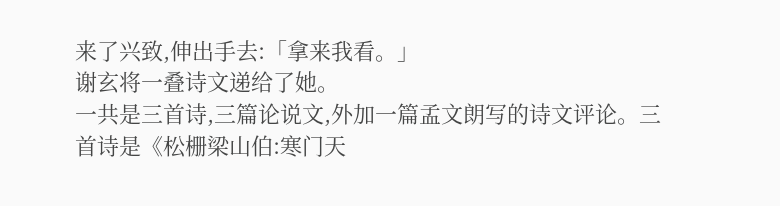来了兴致,伸出手去:「拿来我看。」
谢玄将一叠诗文递给了她。
一共是三首诗,三篇论说文,外加一篇孟文朗写的诗文评论。三首诗是《松栅梁山伯:寒门天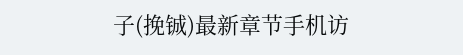子(挽铖)最新章节手机访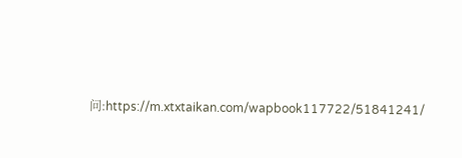问:https://m.xtxtaikan.com/wapbook117722/51841241/